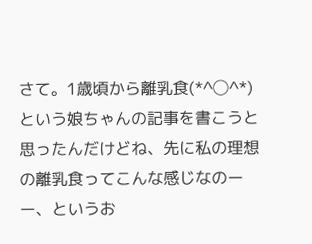さて。1歳頃から離乳食(*^◯^*)
という娘ちゃんの記事を書こうと思ったんだけどね、先に私の理想の離乳食ってこんな感じなのーー、というお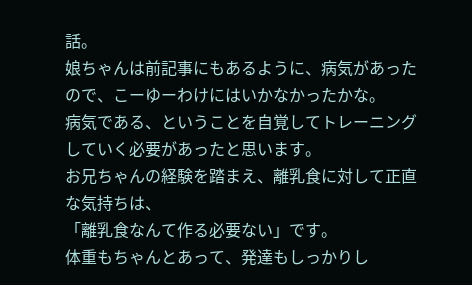話。
娘ちゃんは前記事にもあるように、病気があったので、こーゆーわけにはいかなかったかな。
病気である、ということを自覚してトレーニングしていく必要があったと思います。
お兄ちゃんの経験を踏まえ、離乳食に対して正直な気持ちは、
「離乳食なんて作る必要ない」です。
体重もちゃんとあって、発達もしっかりし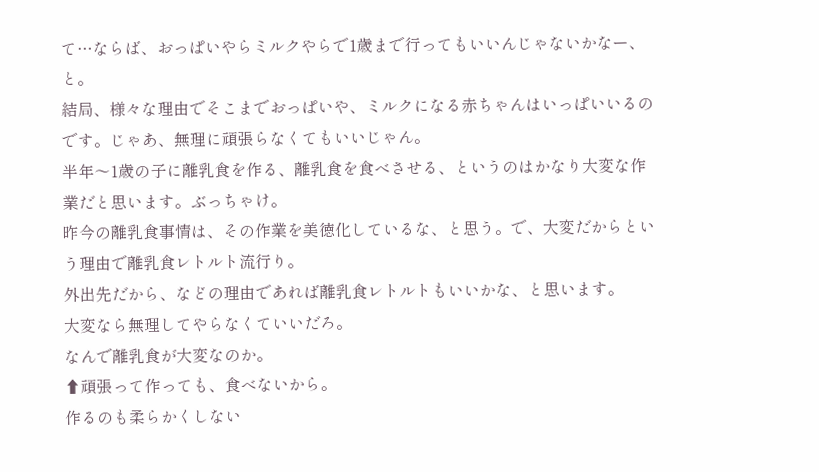て…ならば、おっぱいやらミルクやらで1歳まで行ってもいいんじゃないかなー、と。
結局、様々な理由でそこまでおっぱいや、ミルクになる赤ちゃんはいっぱいいるのです。じゃあ、無理に頑張らなくてもいいじゃん。
半年〜1歳の子に離乳食を作る、離乳食を食べさせる、というのはかなり大変な作業だと思います。ぶっちゃけ。
昨今の離乳食事情は、その作業を美徳化しているな、と思う。で、大変だからという理由で離乳食レトルト流行り。
外出先だから、などの理由であれば離乳食レトルトもいいかな、と思います。
大変なら無理してやらなくていいだろ。
なんで離乳食が大変なのか。
⬆頑張って作っても、食べないから。
作るのも柔らかくしない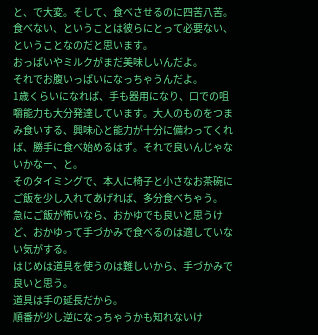と、で大変。そして、食べさせるのに四苦八苦。
食べない、ということは彼らにとって必要ない、ということなのだと思います。
おっぱいやミルクがまだ美味しいんだよ。
それでお腹いっぱいになっちゃうんだよ。
1歳くらいになれば、手も器用になり、口での咀嚼能力も大分発達しています。大人のものをつまみ食いする、興味心と能力が十分に備わってくれば、勝手に食べ始めるはず。それで良いんじゃないかなー、と。
そのタイミングで、本人に椅子と小さなお茶碗にご飯を少し入れてあげれば、多分食べちゃう。
急にご飯が怖いなら、おかゆでも良いと思うけど、おかゆって手づかみで食べるのは適していない気がする。
はじめは道具を使うのは難しいから、手づかみで良いと思う。
道具は手の延長だから。
順番が少し逆になっちゃうかも知れないけ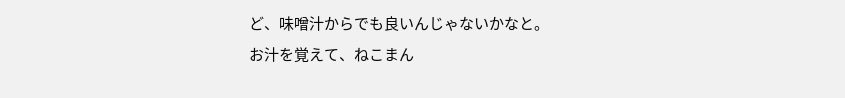ど、味噌汁からでも良いんじゃないかなと。
お汁を覚えて、ねこまん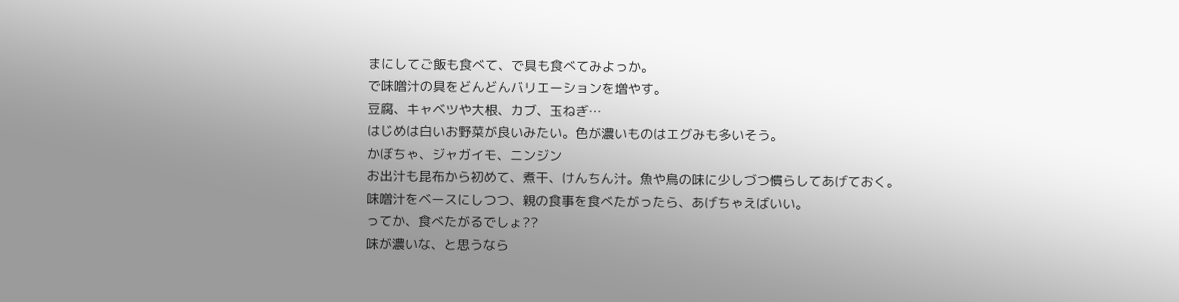まにしてご飯も食べて、で具も食べてみよっか。
で味噌汁の具をどんどんバリエーションを増やす。
豆腐、キャベツや大根、カブ、玉ねぎ…
はじめは白いお野菜が良いみたい。色が濃いものはエグみも多いそう。
かぼちゃ、ジャガイモ、ニンジン
お出汁も昆布から初めて、煮干、けんちん汁。魚や鳥の味に少しづつ慣らしてあげておく。
味噌汁をベースにしつつ、親の食事を食べたがったら、あげちゃえばいい。
ってか、食べたがるでしょ??
味が濃いな、と思うなら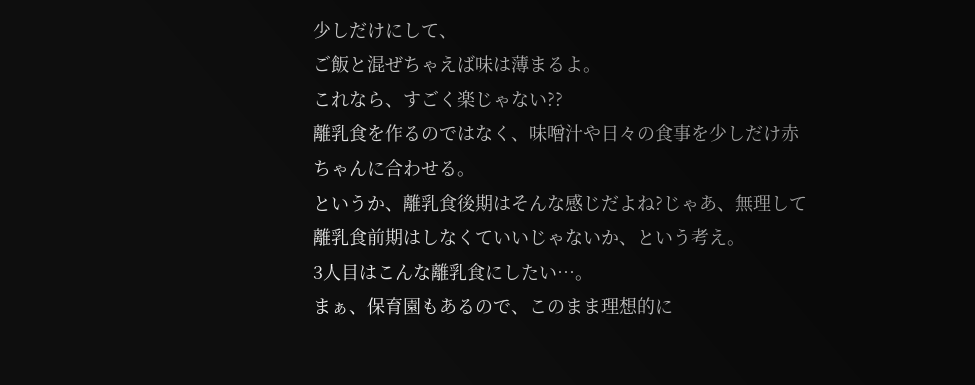少しだけにして、
ご飯と混ぜちゃえば味は薄まるよ。
これなら、すごく楽じゃない??
離乳食を作るのではなく、味噌汁や日々の食事を少しだけ赤ちゃんに合わせる。
というか、離乳食後期はそんな感じだよね?じゃあ、無理して離乳食前期はしなくていいじゃないか、という考え。
3人目はこんな離乳食にしたい…。
まぁ、保育園もあるので、このまま理想的に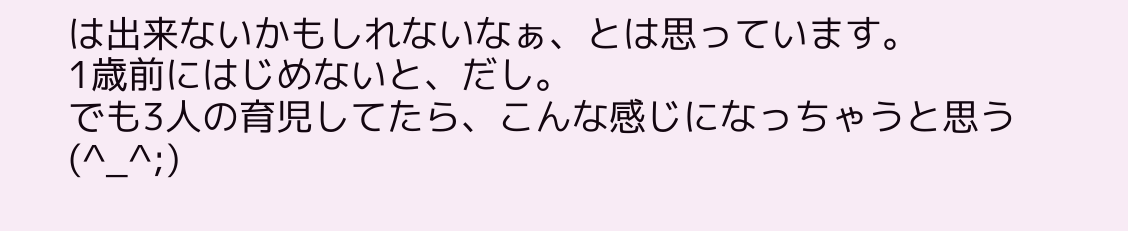は出来ないかもしれないなぁ、とは思っています。
1歳前にはじめないと、だし。
でも3人の育児してたら、こんな感じになっちゃうと思う(^_^;)